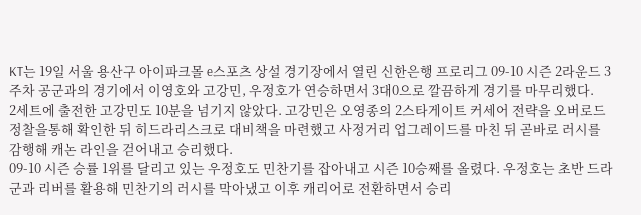KT는 19일 서울 용산구 아이파크몰 e스포츠 상설 경기장에서 열린 신한은행 프로리그 09-10 시즌 2라운드 3주차 공군과의 경기에서 이영호와 고강민, 우정호가 연승하면서 3대0으로 깔끔하게 경기를 마무리했다.
2세트에 출전한 고강민도 10분을 넘기지 않았다. 고강민은 오영종의 2스타게이트 커세어 전략을 오버로드 정찰을통해 확인한 뒤 히드라리스크로 대비책을 마련했고 사정거리 업그레이드를 마친 뒤 곧바로 러시를 감행해 캐논 라인을 걷어내고 승리했다.
09-10 시즌 승률 1위를 달리고 있는 우정호도 민찬기를 잡아내고 시즌 10승째를 올렸다. 우정호는 초반 드라군과 리버를 활용해 민찬기의 러시를 막아냈고 이후 캐리어로 전환하면서 승리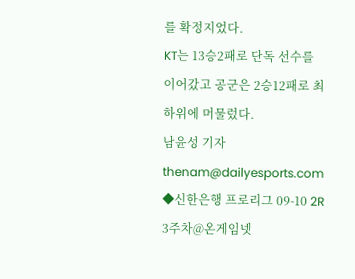를 확정지었다.
KT는 13승2패로 단독 선수를 이어갔고 공군은 2승12패로 최하위에 머물렀다.
남윤성 기자 thenam@dailyesports.com
◆신한은행 프로리그 09-10 2R 3주차@온게임넷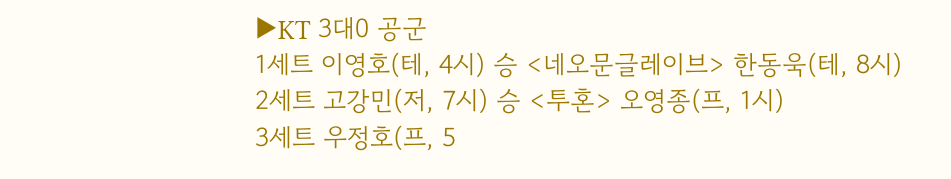▶KT 3대0 공군
1세트 이영호(테, 4시) 승 <네오문글레이브> 한동욱(테, 8시)
2세트 고강민(저, 7시) 승 <투혼> 오영종(프, 1시)
3세트 우정호(프, 5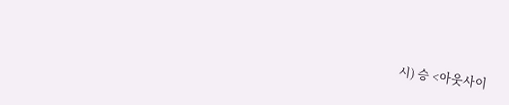시) 승 <아웃사이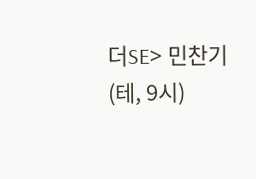더SE> 민찬기(테, 9시)